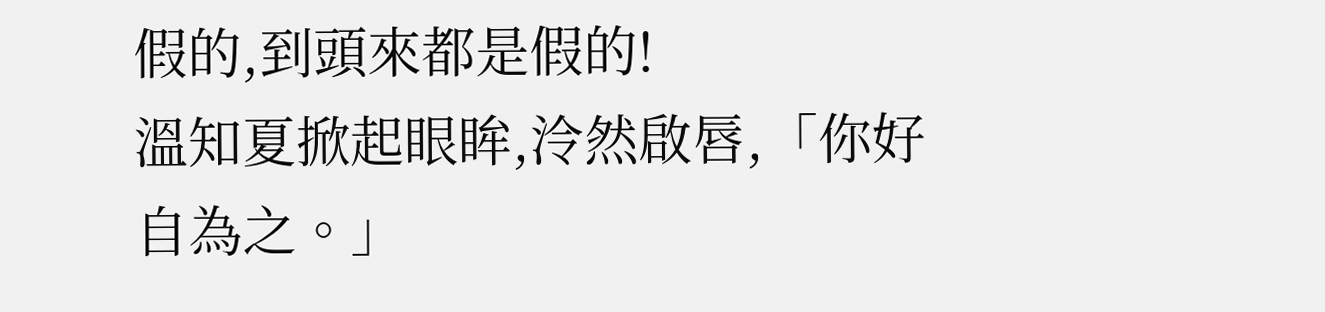假的,到頭來都是假的!
溫知夏掀起眼眸,泠然啟唇,「你好自為之。」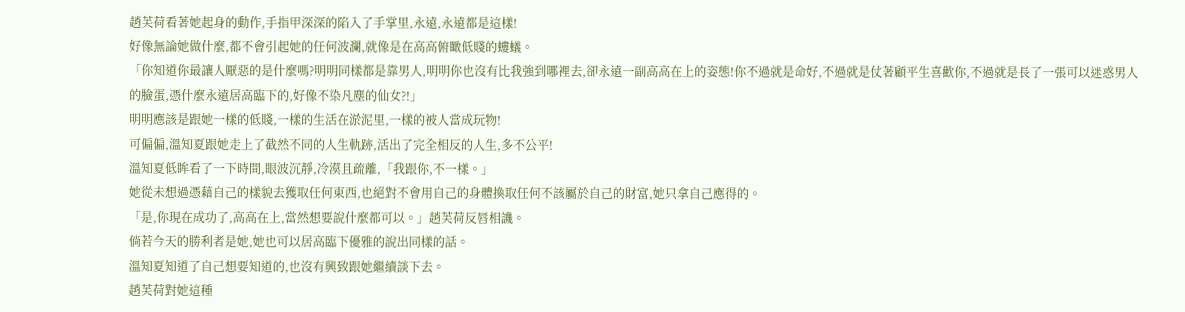趙芙荷看著她起身的動作,手指甲深深的陷入了手掌里,永遠,永遠都是這樣!
好像無論她做什麼,都不會引起她的任何波瀾,就像是在高高俯瞰低賤的螻蟻。
「你知道你最讓人厭惡的是什麼嗎?明明同樣都是靠男人,明明你也沒有比我強到哪裡去,卻永遠一副高高在上的姿態!你不過就是命好,不過就是仗著顧平生喜歡你,不過就是長了一張可以迷惑男人的臉蛋,憑什麼永遠居高臨下的,好像不染凡塵的仙女?!」
明明應該是跟她一樣的低賤,一樣的生活在淤泥里,一樣的被人當成玩物!
可偏偏,溫知夏跟她走上了截然不同的人生軌跡,活出了完全相反的人生,多不公平!
溫知夏低眸看了一下時間,眼波沉靜,冷漠且疏離,「我跟你,不一樣。」
她從未想過憑藉自己的樣貌去獲取任何東西,也絕對不會用自己的身體換取任何不該屬於自己的財富,她只拿自己應得的。
「是,你現在成功了,高高在上,當然想要說什麼都可以。」趙芙荷反唇相譏。
倘若今天的勝利者是她,她也可以居高臨下優雅的說出同樣的話。
溫知夏知道了自己想要知道的,也沒有興致跟她繼續談下去。
趙芙荷對她這種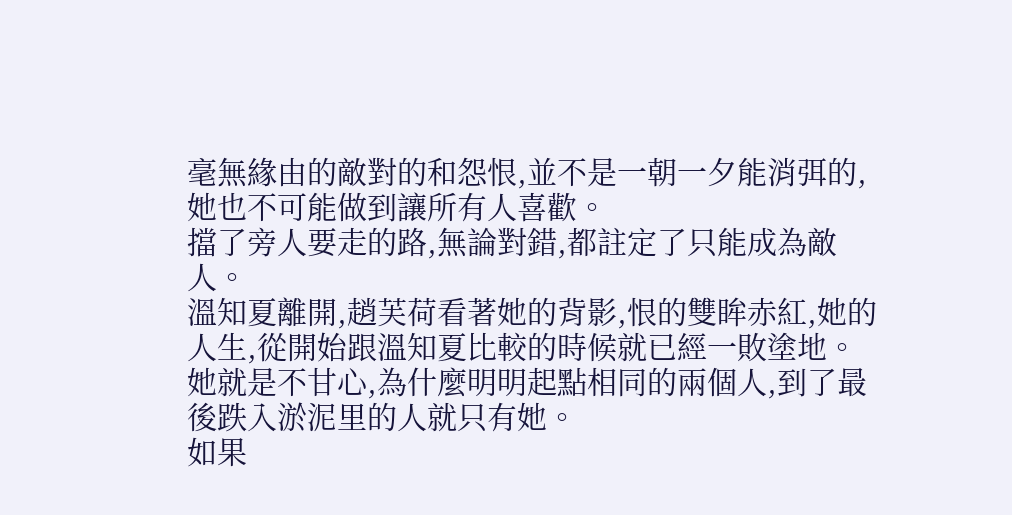毫無緣由的敵對的和怨恨,並不是一朝一夕能消弭的,她也不可能做到讓所有人喜歡。
擋了旁人要走的路,無論對錯,都註定了只能成為敵人。
溫知夏離開,趙芙荷看著她的背影,恨的雙眸赤紅,她的人生,從開始跟溫知夏比較的時候就已經一敗塗地。
她就是不甘心,為什麼明明起點相同的兩個人,到了最後跌入淤泥里的人就只有她。
如果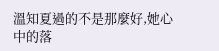溫知夏過的不是那麼好,她心中的落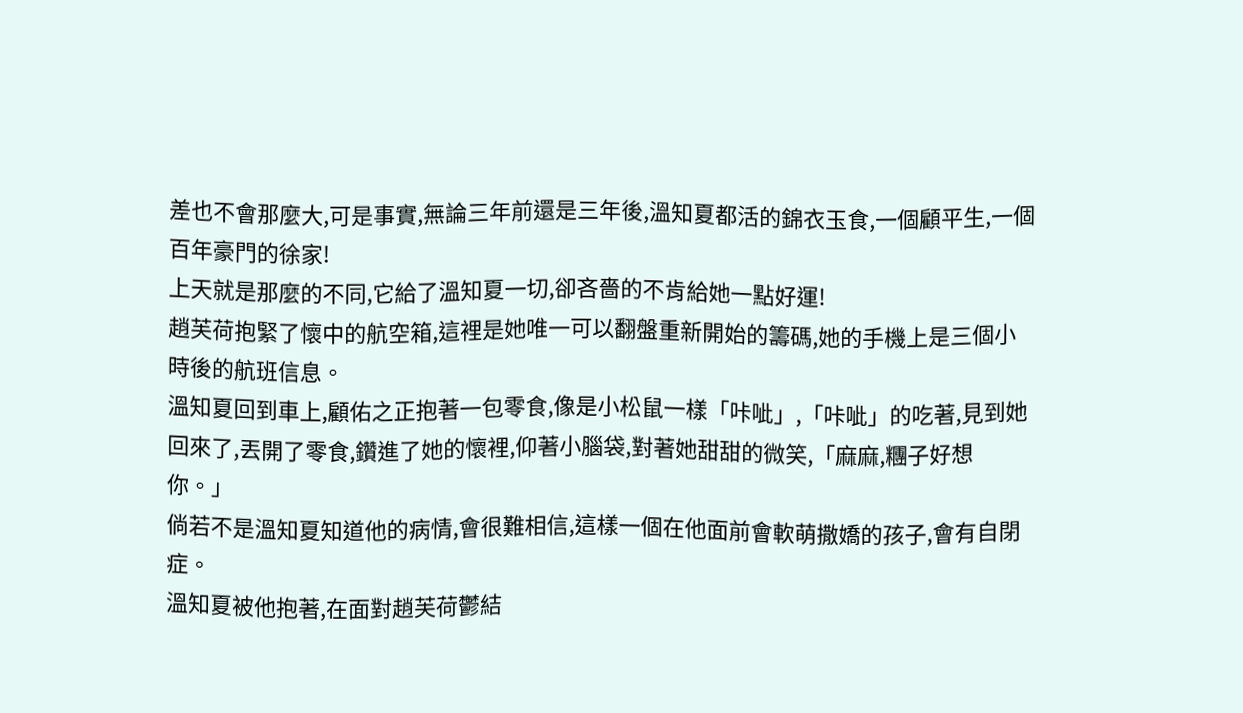差也不會那麼大,可是事實,無論三年前還是三年後,溫知夏都活的錦衣玉食,一個顧平生,一個百年豪門的徐家!
上天就是那麼的不同,它給了溫知夏一切,卻吝嗇的不肯給她一點好運!
趙芙荷抱緊了懷中的航空箱,這裡是她唯一可以翻盤重新開始的籌碼,她的手機上是三個小時後的航班信息。
溫知夏回到車上,顧佑之正抱著一包零食,像是小松鼠一樣「咔呲」,「咔呲」的吃著,見到她回來了,丟開了零食,鑽進了她的懷裡,仰著小腦袋,對著她甜甜的微笑,「麻麻,糰子好想你。」
倘若不是溫知夏知道他的病情,會很難相信,這樣一個在他面前會軟萌撒嬌的孩子,會有自閉症。
溫知夏被他抱著,在面對趙芙荷鬱結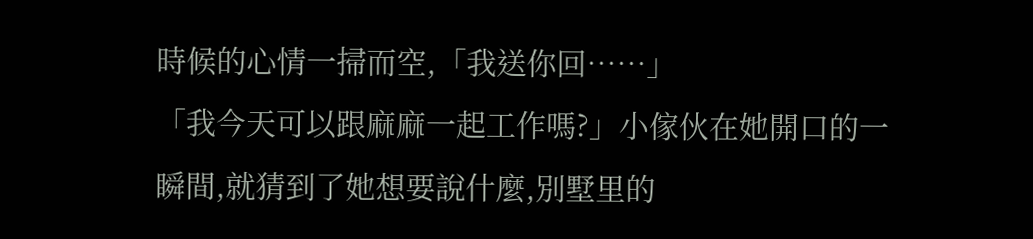時候的心情一掃而空,「我送你回……」
「我今天可以跟麻麻一起工作嗎?」小傢伙在她開口的一瞬間,就猜到了她想要說什麼,別墅里的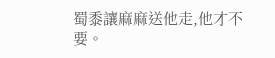蜀黍讓麻麻送他走,他才不要。